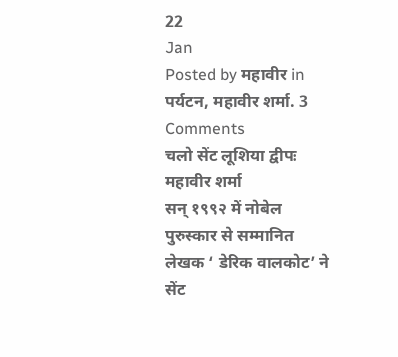22
Jan
Posted by महावीर in पर्यटन, महावीर शर्मा. 3 Comments
चलो सेंट लूशिया द्वीपः
महावीर शर्मा
सन् १९९२ में नोबेल पुरुस्कार से सम्मानित लेखक ‘ डेरिक वालकोट’ ने सेंट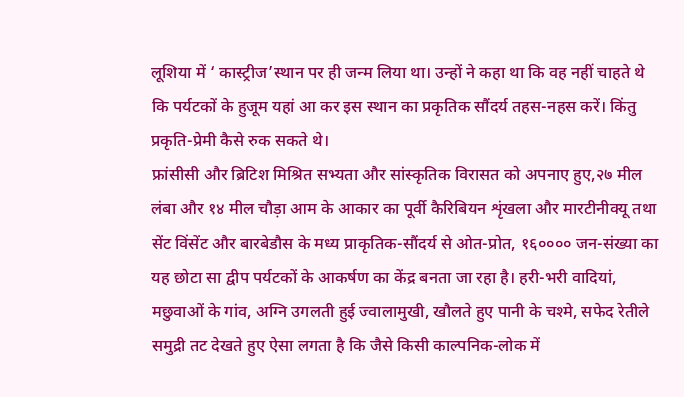लूशिया में ‘ कास्ट्रीज’स्थान पर ही जन्म लिया था। उन्हों ने कहा था कि वह नहीं चाहते थे कि पर्यटकों के हुजूम यहां आ कर इस स्थान का प्रकृतिक सौंदर्य तहस-नहस करें। किंतु प्रकृति-प्रेमी कैसे रुक सकते थे।
फ्रांसीसी और ब्रिटिश मिश्रित सभ्यता और सांस्कृतिक विरासत को अपनाए हुए,२७ मील लंबा और १४ मील चौड़ा आम के आकार का पूर्वी कैरिबियन शृंखला और मारटीनीक्यू तथा सेंट विंसेंट और बारबेडौस के मध्य प्राकृतिक-सौंदर्य से ओत-प्रोत, १६०००० जन-संख्या का यह छोटा सा द्वीप पर्यटकों के आकर्षण का केंद्र बनता जा रहा है। हरी-भरी वादियां, मछुवाओं के गांव, अग्नि उगलती हुई ज्वालामुखी, खौलते हुए पानी के चश्मे, सफेद रेतीले समुद्री तट देखते हुए ऐसा लगता है कि जैसे किसी काल्पनिक-लोक में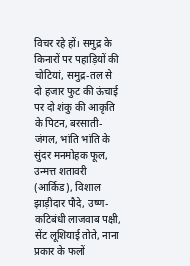विचर रहे हों। समुद्र के किनारों पर पहाड़ियों की चोटियां, समुद्र-तल से दो हजार फुट की ऊंचाई पर दो शंकु की आकृति के पिटन, बरसाती-जंगल, भांति भांति के सुंदर मनमोहक फूल, उन्मत्त शतावरी (आर्किड), विशाल झाड़ीदार पौदे, उष्ण-कटिबंधी लाजवाब पक्षी, सेंट लूशियाई तोते, नाना प्रकार के फलों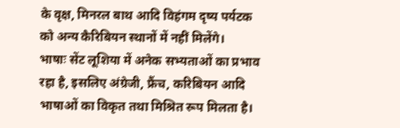के वृक्ष, मिनरल बाथ आदि विहंगम दृष्य पर्यटक को अन्य कैरिबियन स्थानों में नहीं मिलेंगे।
भाषाः सेंट लूशिया में अनेक सभ्यताओं का प्रभाव रहा है, इसलिए अंग्रेजी, फ्रैंच, करिबियन आदि भाषाओं का विकृत तथा मिश्रित रूप मिलता है।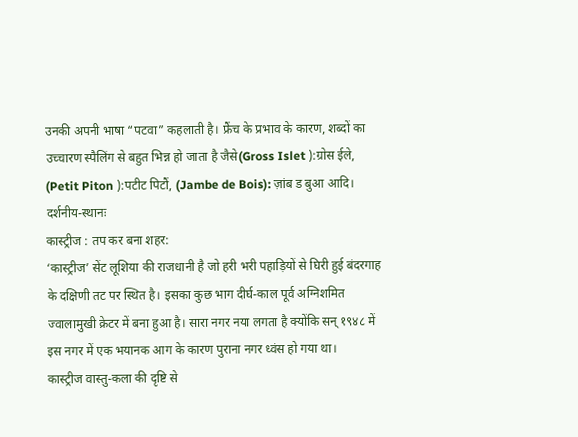उनकी अपनी भाषा “पटवा” कहलाती है। फ्रैंच के प्रभाव के कारण, शब्दों का उच्चारण स्पैलिंग से बहुत भिन्न हो जाता है जैसे(Gross Islet ):ग्रोस ईले, (Petit Piton ):पटीट पिटौं, (Jambe de Bois): ज़ांब ड बुआ आदि।
दर्शनीय-स्थानः
कास्ट्रीज : तप कर बना शहर:
‘कास्ट्रीज’ सेंट लूशिया की राजधानी है जो हरी भरी पहाड़ियों से घिरी हुई बंदरगाह के दक्षिणी तट पर स्थित है। इसका कुछ भाग दीर्घ-काल पूर्व अग्निशमित ज्वालामुखी क्रेटर में बना हुआ है। सारा नगर नया लगता है क्योंकि सन् १९४८ में इस नगर में एक भयानक आग के कारण पुराना नगर ध्वंस हो गया था।
कास्ट्रीज वास्तु-कला की दृष्टि से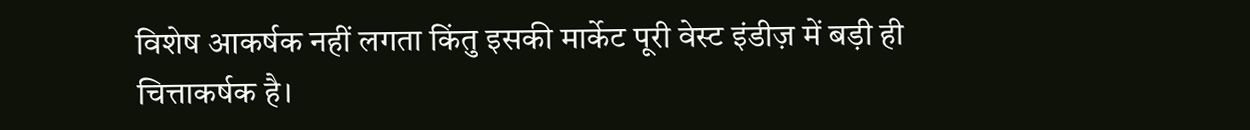विशेष आकर्षक नहीं लगता किंतु इसकी मार्केट पूरी वेस्ट इंडीज़ में बड़ी ही चित्ताकर्षक है।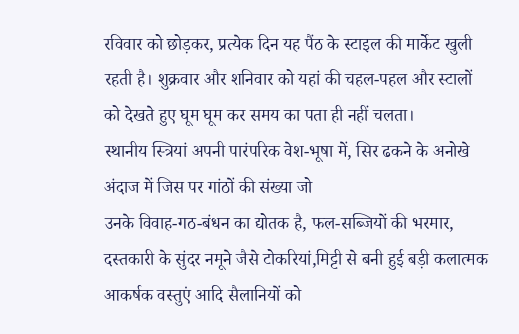रविवार को छोड़कर, प्रत्येक दिन यह पैंठ के स्टाइल की मार्केट खुली रहती है। शुक्रवार और शनिवार को यहां की चहल-पहल और स्टालों को देखते हुए घूम घूम कर समय का पता ही नहीं चलता।
स्थानीय स्त्रियां अपनी पारंपरिक वेश-भूषा में, सिर ढकने के अनोखे अंदाज में जिस पर गांठों की संख्या जो
उनके विवाह-गठ-बंधन का द्योतक है, फल-सब्जियों की भरमार, दस्तकारी के सुंदर नमूने जैसे टोकरियां,मिट्टी से बनी हुई बड़ी कलात्मक आकर्षक वस्तुएं आदि सैलानियों को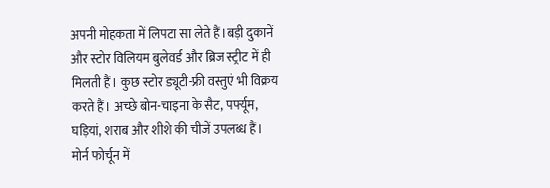अपनी मोहकता में लिपटा सा लेते हैं।बड़ी दुकानें और स्टोर विलियम बुलेवर्ड और ब्रिज स्ट्रीट में ही मिलती हैं। कुछ स्टोर ड्यूटी-फ्री वस्तुएं भी विक्रय करते हैं। अच्छे बोन-चाइना के सैट, पर्फ्यूम, घड़ियां, शराब और शीशे की चीजें उपलब्ध हैं।
मोर्न फोर्चून में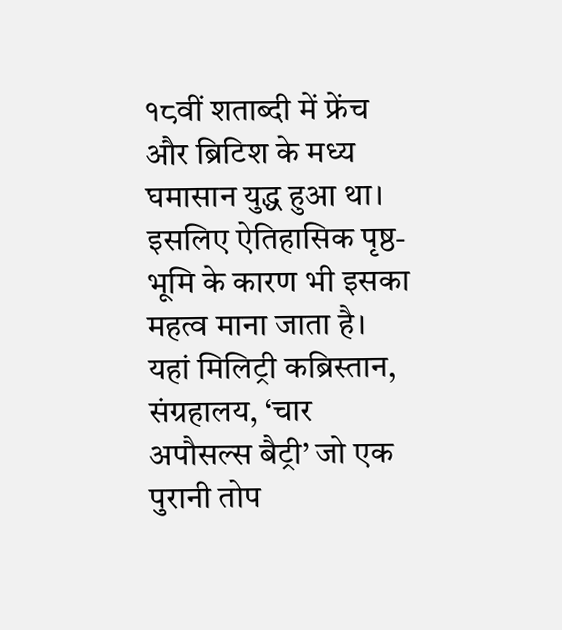१८वीं शताब्दी में फ्रेंच और ब्रिटिश के मध्य घमासान युद्ध हुआ था। इसलिए ऐतिहासिक पृष्ठ-भूमि के कारण भी इसका महत्व माना जाता है। यहां मिलिट्री कब्रिस्तान, संग्रहालय, ‘चार अपौसल्स बैट्री’ जो एक पुरानी तोप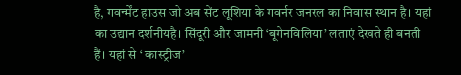है, गवर्न्मेंट हाउस जो अब सेंट लूशिया के गवर्नर जनरल का निवास स्थान है। यहां का उद्यान दर्शनीयहै। सिंदूरी और जामनी ‘बूगेनविलिया’ लताएं देखते ही बनती हैं। यहां से ‘ कास्ट्रीज’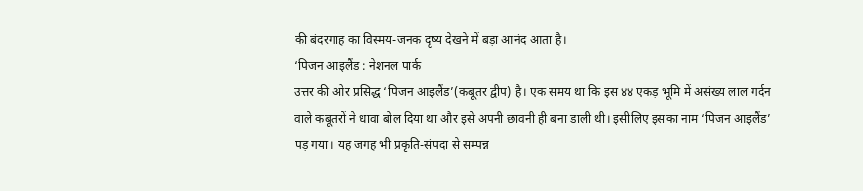की बंदरगाह का विस्मय-जनक दृष्य देखने में बड़ा आनंद आता है।
‘पिजन आइलैंड : नेशनल पार्क
उत्तर की ओर प्रसिद्ध ‘पिजन आइलैंड’(कबूतर द्वीप) है। एक समय था कि इस ४४ एकड़ भूमि में असंख्य लाल गर्दन वाले कबूतरों ने धावा बोल दिया था और इसे अपनी छावनी ही बना डाली थी। इसीलिए इसका नाम ‘पिजन आइलैंड’ पड़ गया। यह जगह भी प्रकृति-संपदा से सम्पन्न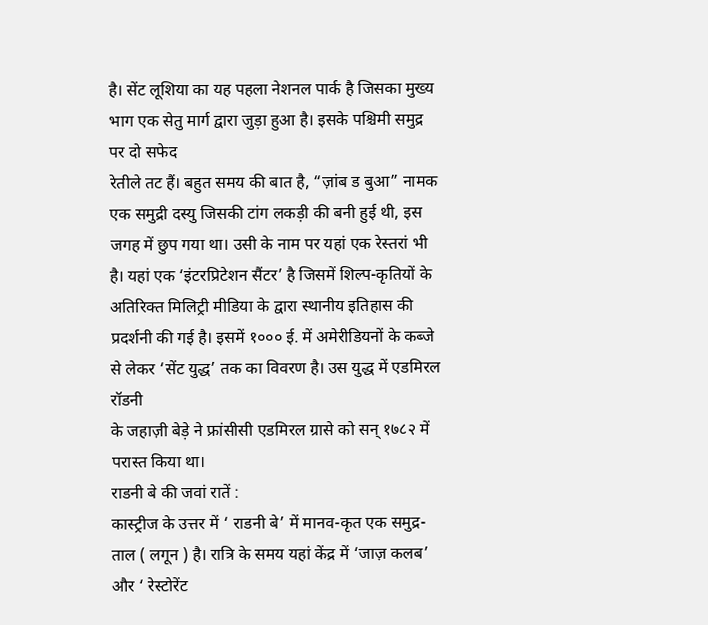है। सेंट लूशिया का यह पहला नेशनल पार्क है जिसका मुख्य भाग एक सेतु मार्ग द्वारा जुड़ा हुआ है। इसके पश्चिमी समुद्र पर दो सफेद
रेतीले तट हैं। बहुत समय की बात है, “ज़ांब ड बुआ” नामक एक समुद्री दस्यु जिसकी टांग लकड़ी की बनी हुई थी, इस जगह में छुप गया था। उसी के नाम पर यहां एक रेस्तरां भी है। यहां एक ‘इंटरप्रिटेशन सैंटर’ है जिसमें शिल्प-कृतियों के अतिरिक्त मिलिट्री मीडिया के द्वारा स्थानीय इतिहास की प्रदर्शनी की गई है। इसमें १००० ई. में अमेरीडियनों के कब्जे से लेकर ‘सेंट युद्ध’ तक का विवरण है। उस युद्ध में एडमिरल रॉडनी
के जहाज़ी बेड़े ने फ्रांसीसी एडमिरल ग्रासे को सन् १७८२ में परास्त किया था।
राडनी बे की जवां रातें :
कास्ट्रीज के उत्तर में ‘ राडनी बे’ में मानव-कृत एक समुद्र-ताल ( लगून ) है। रात्रि के समय यहां केंद्र में ‘जाज़ कलब’ और ‘ रेस्टोरेंट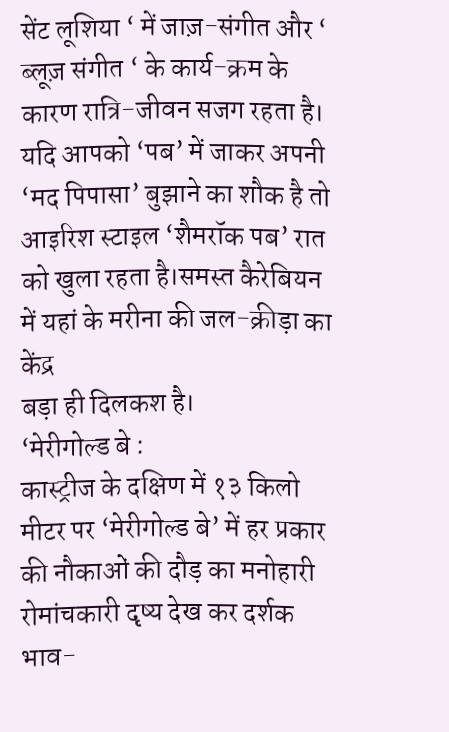सेंट लूशिया ‘ में जाज़-संगीत और ‘ ब्लूज़ संगीत ‘ के कार्य-क्रम के कारण रात्रि-जीवन सजग रहता है। यदि आपको ‘पब’ में जाकर अपनी ‘मद पिपासा’ बुझाने का शौक है तो आइरिश स्टाइल ‘शैमरॉक पब’ रात को खुला रहता है।समस्त कैरेबियन में यहां के मरीना की जल-क्रीड़ा का केंद्र
बड़ा ही दिलकश है।
‘मेरीगोल्ड बे :
कास्ट्रीज के दक्षिण में १३ किलो मीटर पर ‘मेरीगोल्ड बे’ में हर प्रकार की नौकाओं की दौड़ का मनोहारी रोमांचकारी दृष्य देख कर दर्शक भाव-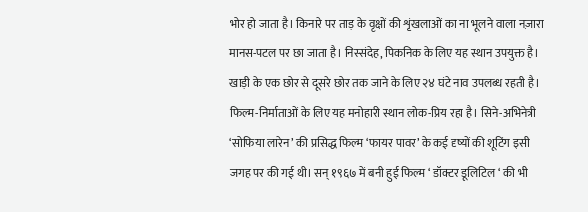भोर हो जाता है। किनारे पर ताड़ के वृक्षों की शृंखलाओं का ना भूलने वाला नज़ारा मानस-पटल पर छा जाता है। निस्संदेह, पिकनिक के लिए यह स्थान उपयुक्त है। खाड़ी के एक छोर से दूसरे छोर तक जाने के लिए २४ घंटे नाव उपलब्ध रहती है।
फिल्म-निर्माताओं के लिए यह मनोहारी स्थान लोक-प्रिय रहा है। सिने-अभिनेत्री ‘सोफिया लारेन’ की प्रसिद्ध फिल्म ‘फायर पावर’ के कई दृष्यों की शूटिंग इसी जगह पर की गई थी। सन् १९६७ में बनी हुई फिल्म ‘ डॉक्टर डूलिटिल ‘ की भी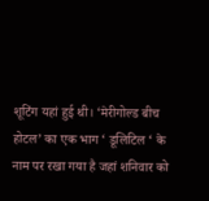शूटिंग यहां हुई थी। ‘मेरीगोल्ड बीच होटल’ का एक भाग ‘ डूलिटिल ‘ के नाम पर रखा गया है जहां शनिवार को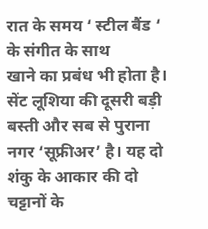रात के समय ‘ स्टील बैंड ‘ के संगीत के साथ
खाने का प्रबंध भी होता है।
सेंट लूशिया की दूसरी बड़ी बस्ती और सब से पुराना नगर ‘सूफ्रीअर’ है। यह दो शंकु के आकार की दो चट्टानों के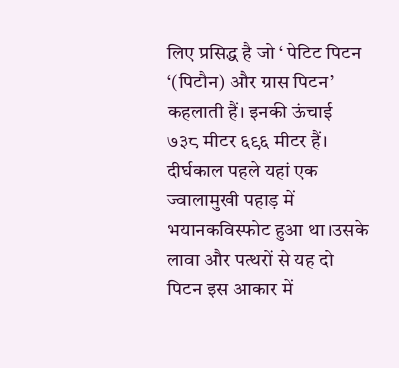लिए प्रसिद्ध है जो ‘ पेटिट पिटन ‘(पिटौन) और ग्रास पिटन’ कहलाती हैं। इनकी ऊंचाई
७३८ मीटर ६९६ मीटर हैं। दीर्घकाल पहले यहां एक ज्वालामुखी पहाड़ में भयानकविस्फोट हुआ था।उसके लावा और पत्थरों से यह दो पिटन इस आकार में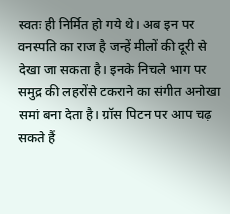स्वतः ही निर्मित हो गये थे। अब इन पर वनस्पति का राज है जन्हें मीलों की दूरी से देखा जा सकता है। इनके निचले भाग पर समुद्र की लहरोंसे टकराने का संगीत अनोखा समां बना देता है। ग्रॉस पिटन पर आप चढ़ सकते हैं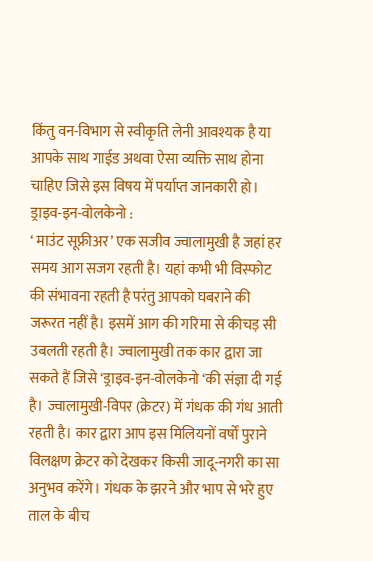किंतु वन-विभाग से स्वीकृति लेनी आवश्यक है या आपके साथ गाईड अथवा ऐसा व्यक्ति साथ होना चाहिए जिसे इस विषय में पर्याप्त जानकारी हो।
ड्राइव-इन-वोलकेनो :
‘ माउंट सूफ्रीअर’ एक सजीव ज्वालामुखी है जहां हर समय आग सजग रहती है। यहां कभी भी विस्फोट की संभावना रहती है परंतु आपको घबराने की जरूरत नहीं है। इसमें आग की गरिमा से कीचड़ सी उबलती रहती है। ज्वालामुखी तक कार द्वारा जा सकते हैं जिसे ‘ड्राइव-इन-वोलकेनो ‘की संज्ञा दी गई है। ज्वालामुखी-विपर (क्रेटर) में गंधक की गंध आती रहती है। कार द्वारा आप इस मिलियनों वर्षों पुराने विलक्षण क्रेटर को देखकर किसी जादू-नगरी का सा अनुभव करेंगे। गंधक के झरने और भाप से भरे हुए ताल के बीच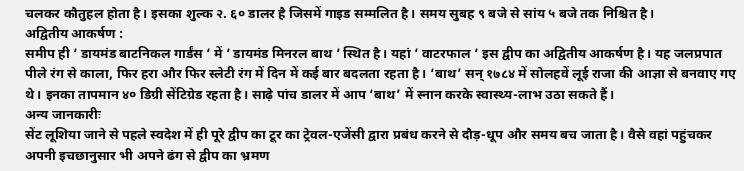चलकर कौतुहल होता है। इसका शुल्क २. ६० डालर है जिसमें गाइड सम्मलित है। समय सुबह ९ बजे से सांय ५ बजे तक निश्चित है।
अद्वितीय आकर्षण :
समीप ही ‘ डायमंड बाटनिकल गार्डंस ‘ में ‘ डायमंड मिनरल बाथ ‘ स्थित है। यहां ‘ वाटरफाल ‘ इस द्वीप का अद्वितीय आकर्षण है। यह जलप्रपात पीले रंग से काला, फिर हरा और फिर स्लेटी रंग में दिन में कई बार बदलता रहता है। ‘बाथ’ सन् १७८४ में सोलहवें लूई राजा की आज्ञा से बनवाए गए थे। इनका तापमान ४० डिग्री सेंटिग्रेड रहता है। साढ़े पांच डालर में आप ‘बाथ’ में स्नान करके स्वास्थ्य-लाभ उठा सकते हैं।
अन्य जानकारीः
सेंट लूशिया जाने से पहले स्वदेश में ही पूरे द्वीप का टूर का ट्रेवल-एजेंसी द्वारा प्रबंध करने से दौड़-धूप और समय बच जाता है। वैसे वहां पहुंचकर अपनी इचछानुसार भी अपने ढंग से द्वीप का भ्रमण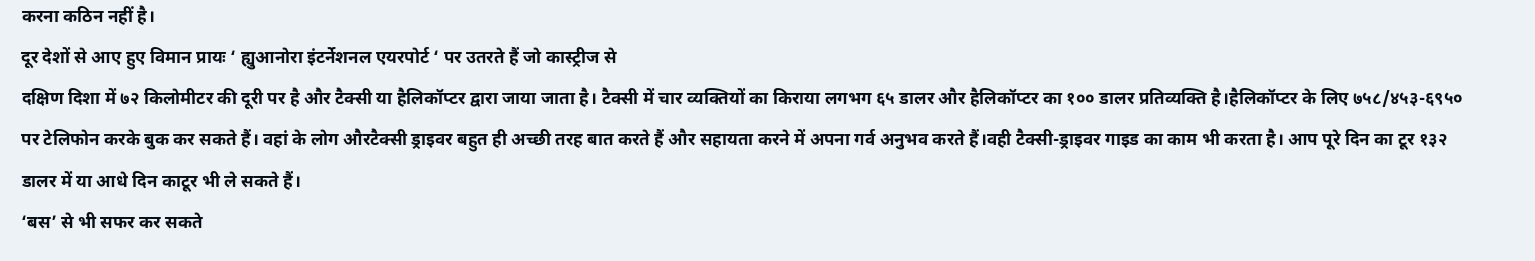करना कठिन नहीं है।
दूर देशों से आए हुए विमान प्रायः ‘ ह्युआनोरा इंटर्नेशनल एयरपोर्ट ‘ पर उतरते हैं जो कास्ट्रीज से
दक्षिण दिशा में ७२ किलोमीटर की दूरी पर है और टैक्सी या हैलिकॉप्टर द्वारा जाया जाता है। टैक्सी में चार व्यक्तियों का किराया लगभग ६५ डालर और हैलिकॉप्टर का १०० डालर प्रतिव्यक्ति है।हैलिकॉप्टर के लिए ७५८/४५३-६९५० पर टेलिफोन करके बुक कर सकते हैं। वहां के लोग औरटैक्सी ड्राइवर बहुत ही अच्छी तरह बात करते हैं और सहायता करने में अपना गर्व अनुभव करते हैं।वही टैक्सी-ड्राइवर गाइड का काम भी करता है। आप पूरे दिन का टूर १३२ डालर में या आधे दिन काटूर भी ले सकते हैं।
‘बस’ से भी सफर कर सकते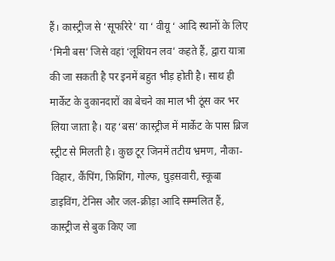हैं। कास्ट्रीज से ‘सूफरिरे’ या ‘ वीयू ‘ आदि स्थानों के लिए ‘मिनी बस’ जिसे वहां ‘लूशियन लव’ कहते हैं, द्वारा यात्रा की जा सकती है पर इनमें बहुत भीड़ होती है। साथ ही मार्केट के दुकानदारों का बेचने का माल भी ठूंस कर भर लिया जाता है। यह ‘बस’ कास्ट्रीज में मार्केट के पास ब्रिज स्ट्रीट से मिलती है। कुछ टूर जिनमें तटीय भ्रमण, नौका-विहार, कैंपिंग, फ़िशिंग, गोल्फ, घुड़सवारी, स्कूबा डाइविंग, टेनिस और जल-क्रीड़ा आदि सम्मलित हैं, कास्ट्रीज से बुक किए जा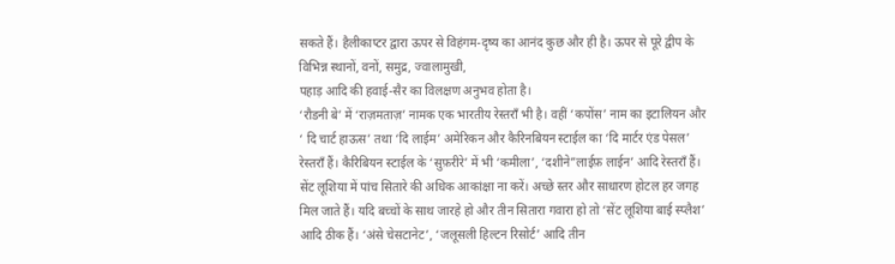सकते हैं। हैलीकाप्टर द्वारा ऊपर से विहंगम-दृष्य का आनंद कुछ और ही है। ऊपर से पूरे द्वीप के विभिन्न स्थानों, वनों, समुद्र, ज्वालामुखी,
पहाड़ आदि की हवाई-सैर का विलक्षण अनुभव होता है।
‘रौडनी बे’ में ‘राज़मताज़’ नामक एक भारतीय रेस्तराँ भी है। वहीं ‘कपोंस’ नाम का इटालियन और ‘ दि चार्ट हाऊस’ तथा ‘दि लाईम’ अमेरिकन और कैरिनबियन स्टाईल का ‘दि मार्टर एंड पेसल’ रेस्तराँ हैं। कैरिबियन स्टाईल के ‘सुफ़रीरे’ में भी ‘कमीला’, ‘दशीने”लाईफ़ लाईन’ आदि रेस्तराँ हैं।
सेंट लूशिया में पांच सितारे की अधिक आकांक्षा ना करें। अच्छे स्तर और साधारण होटल हर जगह मिल जाते हैं। यदि बच्चों के साथ जारहे हो और तीन सितारा गवारा हो तो ‘सेंट लूशिया बाई स्प्लैश’ आदि ठीक हैं। ‘अंसे चेसटानेट’, ‘जलूसली हिल्टन रिसोर्ट’ आदि तीन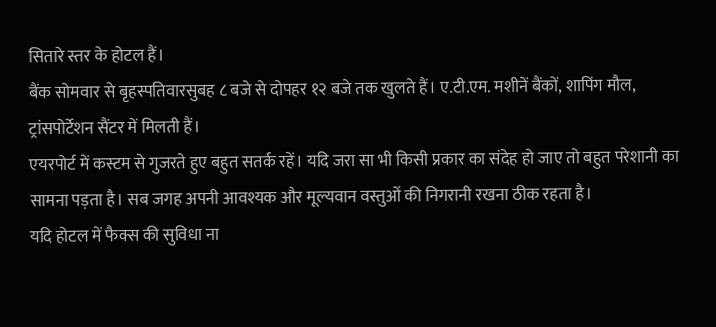सितारे स्तर के होटल हैं।
बैंक सोमवार से बृहस्पतिवारसुबह ८ बजे से दोपहर १२ बजे तक खुलते हैं। ए.टी.एम. मशीनें बैंकों, शापिंग मौल, ट्रांसपोर्टेशन सैंटर में मिलती हैं।
एयरपोर्ट में कस्टम से गुजरते हुए बहुत सतर्क रहें। यदि जरा सा भी किसी प्रकार का संदेह हो जाए तो बहुत परेशानी का सामना पड़ता है। सब जगह अपनी आवश्यक और मूल्यवान वस्तुओं की निगरानी रखना ठीक रहता है।
यदि होटल में फैक्स की सुविधा ना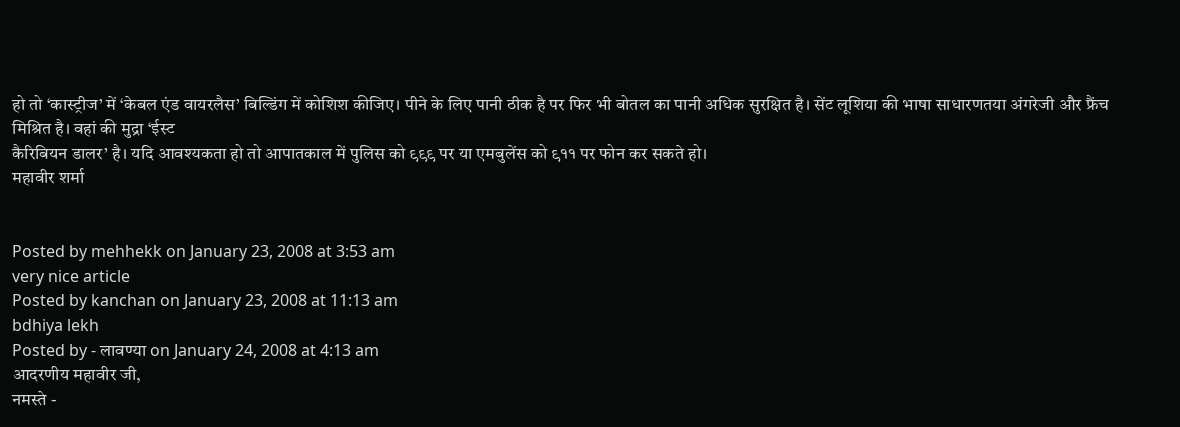हो तो ‘कास्ट्रीज’ में ‘केबल एंड वायरलैस’ बिल्डिंग में कोशिश कीजिए। पीने के लिए पानी ठीक है पर फिर भी बोतल का पानी अधिक सुरक्षित है। सेंट लूशिया की भाषा साधारणतया अंगरेजी और फ्रैंच मिश्रित है। वहां की मुद्रा ‘ईस्ट
कैरिबियन डालर’ है। यदि आवश्यकता हो तो आपातकाल में पुलिस को ९९९ पर या एमबुलेंस को ९११ पर फोन कर सकते हो।
महावीर शर्मा


Posted by mehhekk on January 23, 2008 at 3:53 am
very nice article
Posted by kanchan on January 23, 2008 at 11:13 am
bdhiya lekh
Posted by - लावण्या on January 24, 2008 at 4:13 am
आदरणीय महावीर जी,
नमस्ते -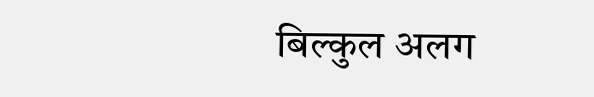बिल्कुल अलग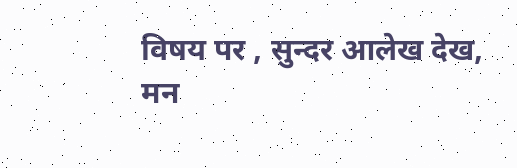विषय पर , सुन्दर आलेख देख,
मन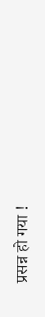प्रसन्न हो गया !